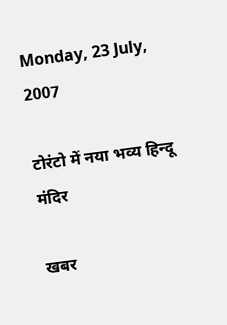Monday, 23 July, 2007

टोरंटो में नया भव्य हिन्दू मंदिर

खबर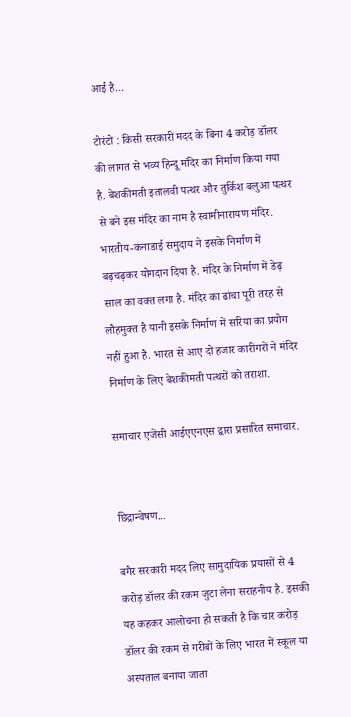आई है...

टोरंटो : किसी सरकारी मदद के बिना 4 करोड़ डॉलर की लागत से भव्य हिन्दू मंदिर का निर्माण किया गया है. बेशकीमती इतालवी पत्थर और तुर्किश बलुआ पत्थर से बने इस मंदिर का नाम है स्वामीनारायण मंदिर. भारतीय-कनाडाई समुदाय ने इसके निर्माण में बढ़चढ़कर योगदान दिया है. मंदिर के निर्माण में डेढ़ साल का वक्त लगा है. मंदिर का ढांचा पूरी तरह से लौहमुक्त है यानी इसके निर्माण में सरिया का प्रयोग नहीं हुआ है. भारत से आए दो हजार कारीगरों ने मंदिर निर्माण के लिए बेशकीमती पत्थरों को तराशा.

समाचार एजेंसी आईएएनएस द्वारा प्रसारित समाचार.


छिद्रान्वेषण...

बगैर सरकारी मदद लिए सामुदायिक प्रयासों से 4 करोड़ डॉलर की रकम जुटा लेना सराहनीय है. इसकी यह कहकर आलोचना हो सकती है कि चार करोड़ डॉलर की रकम से गरीबों के लिए भारत में स्‍कूल या अस्‍पताल बनाया जाता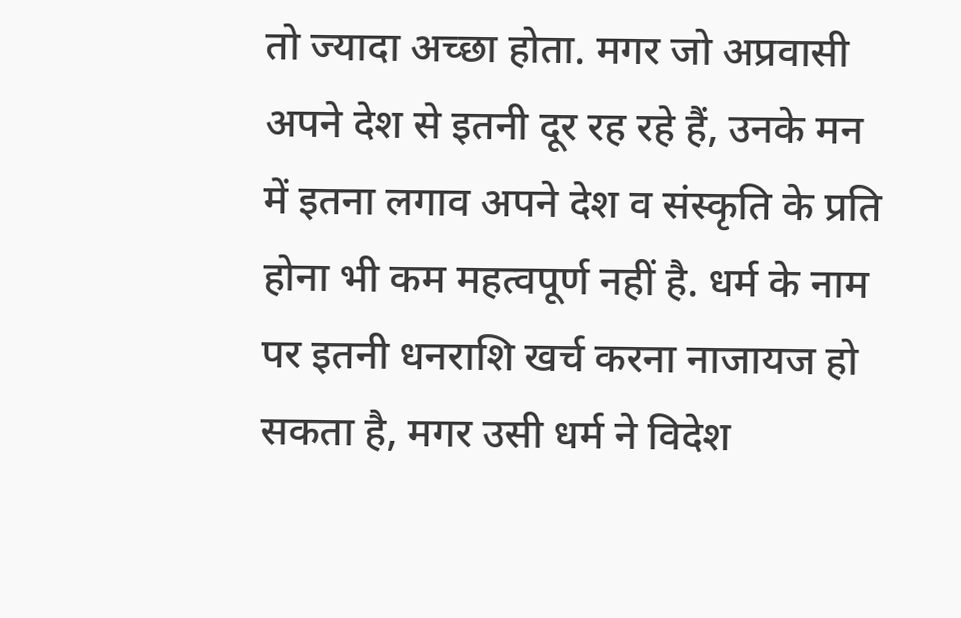तो ज्‍यादा अच्‍छा होता. मगर जो अप्रवासी अपने देश से इतनी दूर रह रहे हैं, उनके मन में इतना लगाव अपने देश व संस्‍कृति के प्रति होना भी कम महत्‍वपूर्ण नहीं है. धर्म के नाम पर इतनी धनराशि खर्च करना नाजायज हो सकता है, मगर उसी धर्म ने विदेश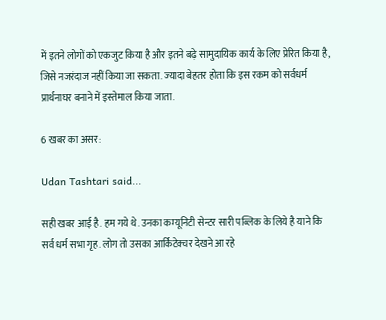में इतने लोगों को एकजुट किया है और इतने बढ़े सामुदायिक कार्य के लिए प्रेरित किया है, जिसे नजरंदाज नहीं किया जा सकता. ज्‍यादा बेहतर होता कि इस रकम को सर्वधर्म प्रार्थनाघर बनाने में इस्‍तेमाल किया जाता.

6 खबर का असर:

Udan Tashtari said...

सही खबर आई है. हम गये थे. उनका कम्यूनिटी सेन्टर सारी पब्लिक के लिये है याने कि सर्व धर्म सभा गृह. लोग तो उसका आर्किटेक्चर देखने आ रहे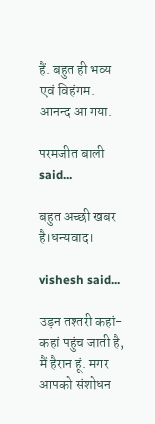हैं. बहुत ही भव्य एवं विहंगम. आनन्द आ गया.

परमजीत बाली said...

बहुत अच्छी खबर है।धन्यवाद।

vishesh said...

उड़न तश्‍तरी कहां-कहां पहुंच जाती है, मैं हैरान हूं. मगर आपको संशोधन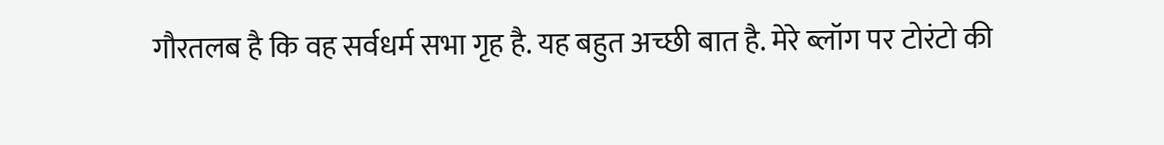गौरतलब है कि वह सर्वधर्म सभा गृह है. यह बहुत अच्‍छी बात है. मेरे ब्‍लॉग पर टोरंटो की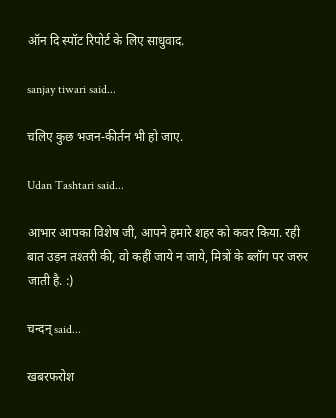ऑन दि स्‍पॉट रिपोर्ट के लिए साधुवाद.

sanjay tiwari said...

चलिए कुछ भजन-कीर्तन भी हो जाए.

Udan Tashtari said...

आभार आपका विशेष जी, आपने हमारे शहर को कवर किया. रही बात उड़न तश्तरी की, वो कहीं जाये न जाये, मित्रों के ब्लॉग पर जरुर जाती है. :)

चन्दन् said...

खबरफरोश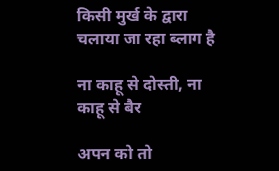किसी मुर्ख के द्वारा चलाया जा रहा ब्लाग है

ना काहू से दोस्‍ती, ना काहू से बैर

अपन को तो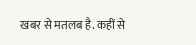खबर से मतलब है. कहीं से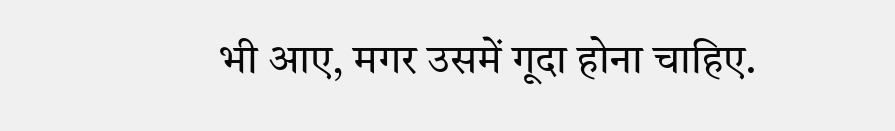भी आए, मगर उसमें गूदा होना चाहिए.